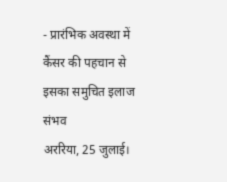- प्रारंभिक अवस्था में कैंसर की पहचान से इसका समुचित इलाज संभव
अररिया, 25 जुलाई।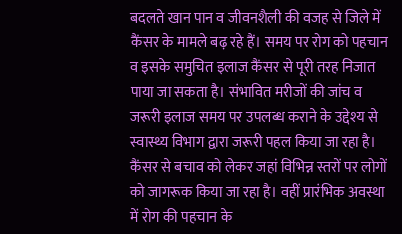बदलते खान पान व जीवनशैली की वजह से जिले में कैंसर के मामले बढ़ रहे हैं। समय पर रोग को पहचान व इसके समुचित इलाज कैंसर से पूरी तरह निजात पाया जा सकता है। संभावित मरीजों की जांच व जरूरी इलाज समय पर उपलब्ध कराने के उद्देश्य से स्वास्थ्य विभाग द्वारा जरूरी पहल किया जा रहा है। कैंसर से बचाव को लेकर जहां विभिन्न स्तरों पर लोगों को जागरूक किया जा रहा है। वहीं प्रारंभिक अवस्था में रोग की पहचान के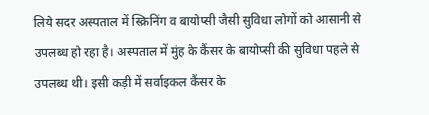लिये सदर अस्पताल में स्क्रिनिंग व बायोप्सी जैसी सुविधा लोगों को आसानी से उपलब्ध हो रहा है। अस्पताल में मुंह के कैंसर के बायोप्सी की सुविधा पहले से उपलब्ध थी। इसी कड़ी में सर्वाइकल कैंसर के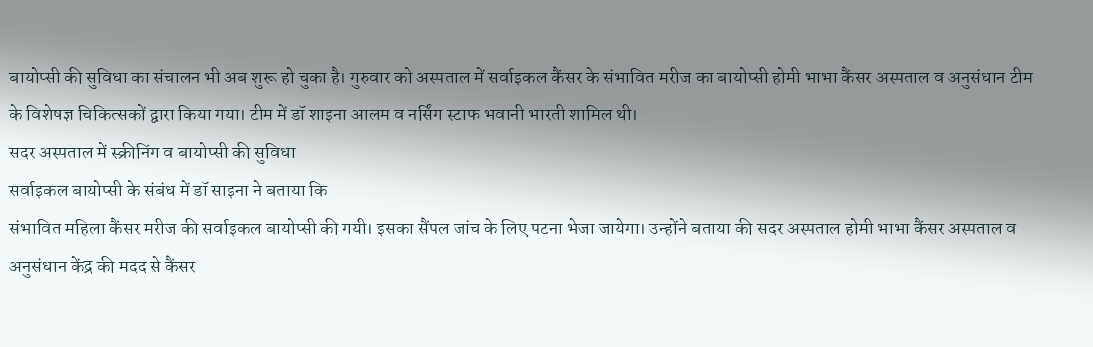बायोप्सी की सुविधा का संचालन भी अब शुरू हो चुका है। गुरुवार को अस्पताल में सर्वाइकल कैंसर के संभावित मरीज का बायोप्सी होमी भाभा कैंसर अस्पताल व अनुसंधान टीम के विशेषज्ञ चिकित्सकों द्वारा किया गया। टीम में डॉ शाइना आलम व नर्सिंग स्टाफ भवानी भारती शामिल थी।
सदर अस्पताल में स्क्रीनिंग व बायोप्सी की सुविधा
सर्वाइकल बायोप्सी के संबंध में डॉ साइना ने बताया कि
संभावित महिला कैंसर मरीज की सर्वाइकल बायोप्सी की गयी। इसका सैंपल जांच के लिए पटना भेजा जायेगा। उन्होंने बताया की सदर अस्पताल होमी भाभा कैंसर अस्पताल व अनुसंधान केंद्र की मदद से कैंसर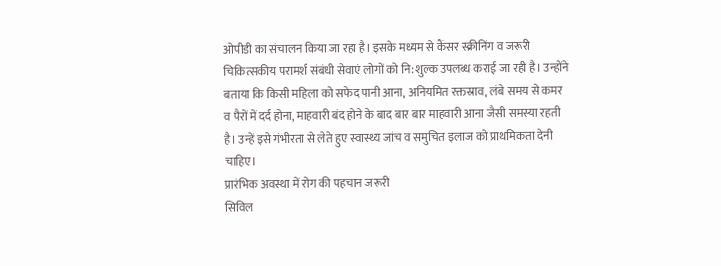ओपीडी का संचालन किया जा रहा है। इसके मध्यम से कैंसर स्क्रीनिंग व जरूरी चिकित्सकीय परामर्श संबंधी सेवाएं लोगों को नि:शुल्क उपलब्ध कराई जा रही है। उन्होंने बताया कि किसी महिला को सफेद पानी आना, अनियमित रक्तस्राव, लंबे समय से कमर व पैरों में दर्द होना, माहवारी बंद होने के बाद बार बार माहवारी आना जैसी समस्या रहती है। उन्हें इसे गंभीरता से लेते हुए स्वास्थ्य जांच व समुचित इलाज को प्राथमिकता देनी चाहिए।
प्रारंभिक अवस्था में रोग की पहचान जरूरी
सिविल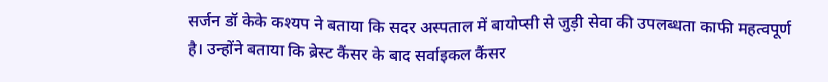सर्जन डॉ केके कश्यप ने बताया कि सदर अस्पताल में बायोप्सी से जुड़ी सेवा की उपलब्धता काफी महत्वपूर्ण है। उन्होंने बताया कि ब्रेस्ट कैंसर के बाद सर्वाइकल कैंसर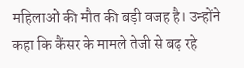महिलाओं की मौत की बड़ी वजह है। उन्होंने कहा कि कैंसर के मामले तेजी से बढ़ रहे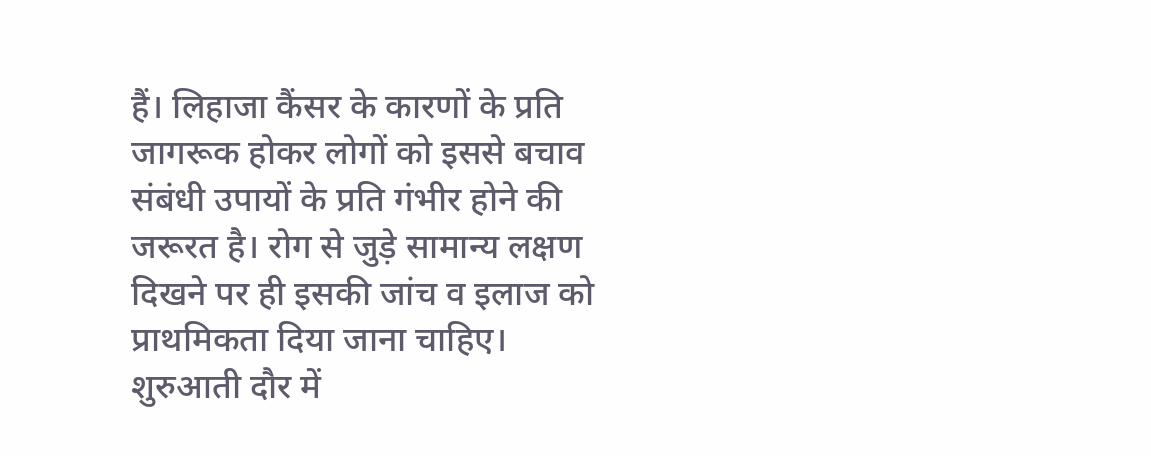हैं। लिहाजा कैंसर के कारणों के प्रति जागरूक होकर लोगों को इससे बचाव संबंधी उपायों के प्रति गंभीर होने की जरूरत है। रोग से जुड़े सामान्य लक्षण दिखने पर ही इसकी जांच व इलाज को प्राथमिकता दिया जाना चाहिए। शुरुआती दौर में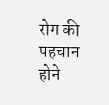रोग की पहचान होने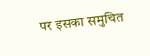पर इसका समुचित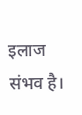इलाज संभव है।